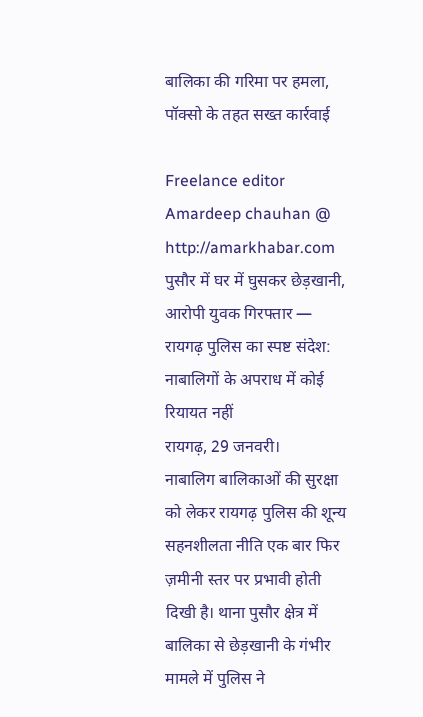बालिका की गरिमा पर हमला, पॉक्सो के तहत सख्त कार्रवाई

Freelance editor Amardeep chauhan @ http://amarkhabar.com
पुसौर में घर में घुसकर छेड़खानी, आरोपी युवक गिरफ्तार — रायगढ़ पुलिस का स्पष्ट संदेश: नाबालिगों के अपराध में कोई रियायत नहीं
रायगढ़, 29 जनवरी।
नाबालिग बालिकाओं की सुरक्षा को लेकर रायगढ़ पुलिस की शून्य सहनशीलता नीति एक बार फिर ज़मीनी स्तर पर प्रभावी होती दिखी है। थाना पुसौर क्षेत्र में बालिका से छेड़खानी के गंभीर मामले में पुलिस ने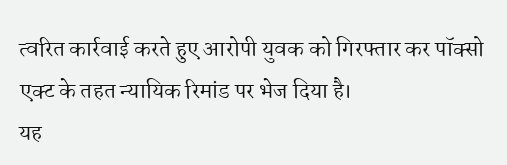त्वरित कार्रवाई करते हुए आरोपी युवक को गिरफ्तार कर पॉक्सो एक्ट के तहत न्यायिक रिमांड पर भेज दिया है।
यह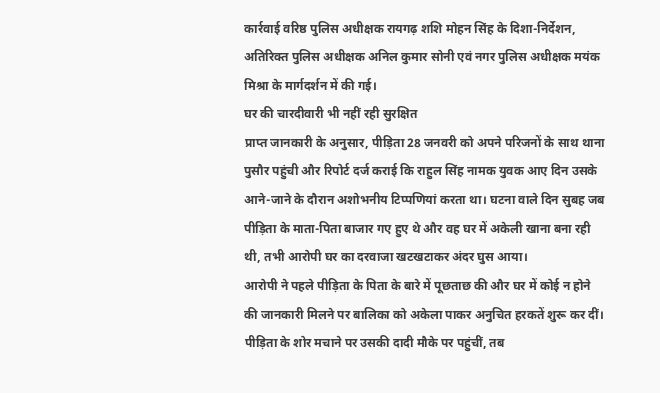कार्रवाई वरिष्ठ पुलिस अधीक्षक रायगढ़ शशि मोहन सिंह के दिशा-निर्देशन, अतिरिक्त पुलिस अधीक्षक अनिल कुमार सोनी एवं नगर पुलिस अधीक्षक मयंक मिश्रा के मार्गदर्शन में की गई।
घर की चारदीवारी भी नहीं रही सुरक्षित
प्राप्त जानकारी के अनुसार, पीड़िता 28 जनवरी को अपने परिजनों के साथ थाना पुसौर पहुंची और रिपोर्ट दर्ज कराई कि राहुल सिंह नामक युवक आए दिन उसके आने-जाने के दौरान अशोभनीय टिप्पणियां करता था। घटना वाले दिन सुबह जब पीड़िता के माता-पिता बाजार गए हुए थे और वह घर में अकेली खाना बना रही थी, तभी आरोपी घर का दरवाजा खटखटाकर अंदर घुस आया।
आरोपी ने पहले पीड़िता के पिता के बारे में पूछताछ की और घर में कोई न होने की जानकारी मिलने पर बालिका को अकेला पाकर अनुचित हरकतें शुरू कर दीं। पीड़िता के शोर मचाने पर उसकी दादी मौके पर पहुंचीं, तब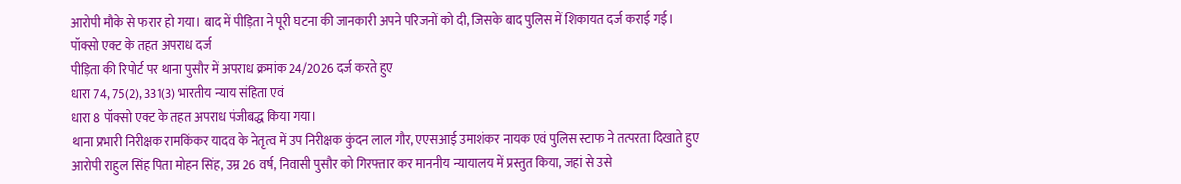आरोपी मौके से फरार हो गया। बाद में पीड़िता ने पूरी घटना की जानकारी अपने परिजनों को दी, जिसके बाद पुलिस में शिकायत दर्ज कराई गई।
पॉक्सो एक्ट के तहत अपराध दर्ज
पीड़िता की रिपोर्ट पर थाना पुसौर में अपराध क्रमांक 24/2026 दर्ज करते हुए
धारा 74, 75(2), 331(3) भारतीय न्याय संहिता एवं
धारा 8 पॉक्सो एक्ट के तहत अपराध पंजीबद्ध किया गया।
थाना प्रभारी निरीक्षक रामकिंकर यादव के नेतृत्व में उप निरीक्षक कुंदन लाल गौर, एएसआई उमाशंकर नायक एवं पुलिस स्टाफ ने तत्परता दिखाते हुए
आरोपी राहुल सिंह पिता मोहन सिंह, उम्र 26 वर्ष, निवासी पुसौर को गिरफ्तार कर माननीय न्यायालय में प्रस्तुत किया, जहां से उसे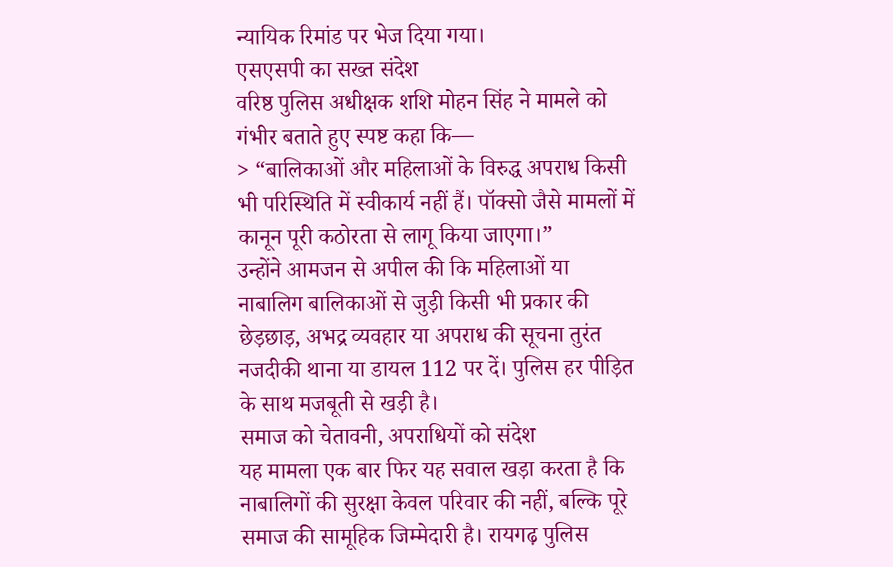न्यायिक रिमांड पर भेज दिया गया।
एसएसपी का सख्त संदेश
वरिष्ठ पुलिस अधीक्षक शशि मोहन सिंह ने मामले को गंभीर बताते हुए स्पष्ट कहा कि—
> “बालिकाओं और महिलाओं के विरुद्ध अपराध किसी भी परिस्थिति में स्वीकार्य नहीं हैं। पॉक्सो जैसे मामलों में कानून पूरी कठोरता से लागू किया जाएगा।”
उन्होंने आमजन से अपील की कि महिलाओं या नाबालिग बालिकाओं से जुड़ी किसी भी प्रकार की छेड़छाड़, अभद्र व्यवहार या अपराध की सूचना तुरंत नजदीकी थाना या डायल 112 पर दें। पुलिस हर पीड़ित के साथ मजबूती से खड़ी है।
समाज को चेतावनी, अपराधियों को संदेश
यह मामला एक बार फिर यह सवाल खड़ा करता है कि नाबालिगों की सुरक्षा केवल परिवार की नहीं, बल्कि पूरे समाज की सामूहिक जिम्मेदारी है। रायगढ़ पुलिस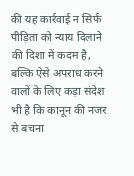की यह कार्रवाई न सिर्फ पीड़िता को न्याय दिलाने की दिशा में कदम है, बल्कि ऐसे अपराध करने वालों के लिए कड़ा संदेश भी है कि कानून की नजर से बचना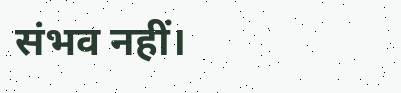संभव नहीं।